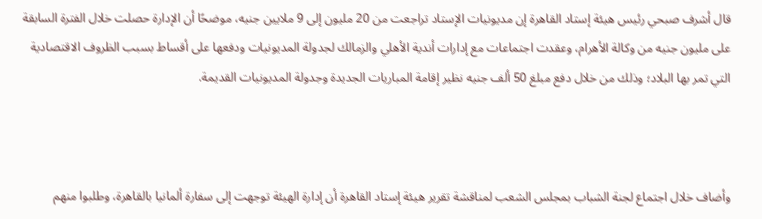قال أشرف صبحي رئيس هيئة إستاد القاهرة إن مديونيات الإستاد تراجعت من 20 مليون إلى 9 ملايين جنيه، موضحًا أن الإدارة حصلت خلال الفترة السابقة على مليون جنيه من وكالة الأهرام، وعقدت اجتماعات مع إدارات أندية الأهلي والزمالك لجدولة المديونيات ودفعها على أقساط بسبب الظروف الاقتصادية التي تمر بها البلاد؛ وذلك من خلال دفع مبلغ 50 ألف جنيه نظير إقامة المباريات الجديدة وجدولة المديونيات القديمة.



وأضاف خلال اجتماع لجنة الشباب بمجلس الشعب لمناقشة تقرير هيئة إستاد القاهرة أن إدارة الهيئة توجهت إلى سفارة ألمانيا بالقاهرة، وطلبوا منهم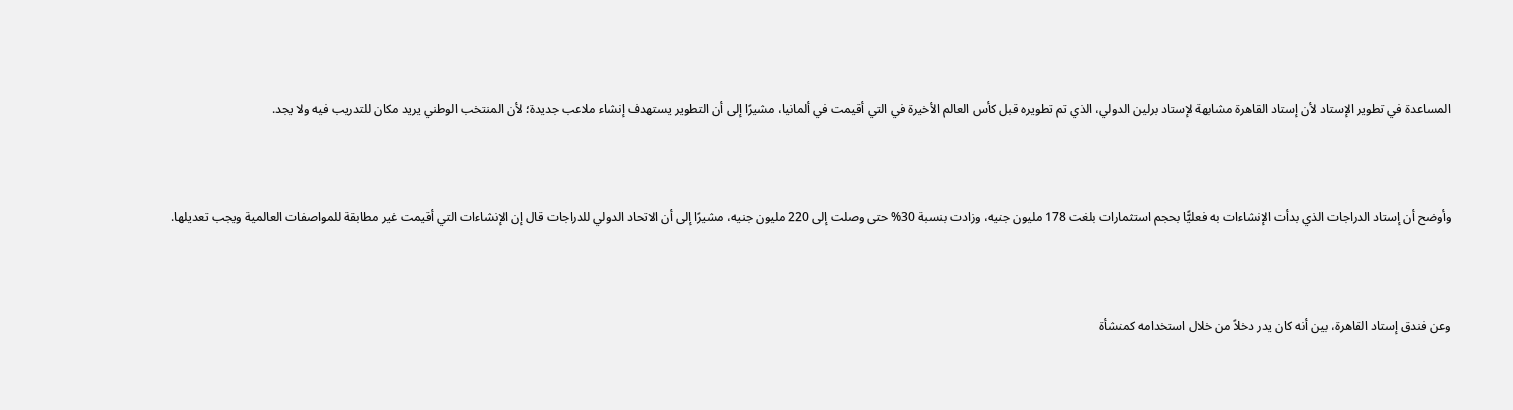المساعدة في تطوير الإستاد لأن إستاد القاهرة مشابهة لإستاد برلين الدولي، الذي تم تطويره قبل كأس العالم الأخيرة في التي أقيمت في ألمانيا، مشيرًا إلى أن التطوير يستهدف إنشاء ملاعب جديدة؛ لأن المنتخب الوطني يريد مكان للتدريب فيه ولا يجد.



وأوضح أن إستاد الدراجات الذي بدأت الإنشاءات به فعليًّا بحجم استثمارات بلغت 178 مليون جنيه، وزادت بنسبة 30% حتى وصلت إلى 220 مليون جنيه، مشيرًا إلى أن الاتحاد الدولي للدراجات قال إن الإنشاءات التي أقيمت غير مطابقة للمواصفات العالمية ويجب تعديلها.



وعن فندق إستاد القاهرة، بين أنه كان يدر دخلاً من خلال استخدامه كمنشأة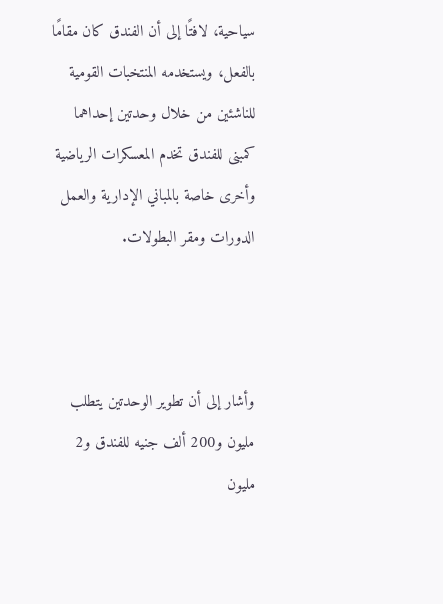سياحية، لافتًا إلى أن الفندق كان مقامًا بالفعل، ويستخدمه المنتخبات القومية للناشئين من خلال وحدتين إحداهما كمبنى للفندق تخدم المعسكرات الرياضية وأخرى خاصة بالمباني الإدارية والعمل الدورات ومقر البطولات.



وأشار إلى أن تطوير الوحدتين يتطلب مليون و200 ألف جنيه للفندق و2 مليون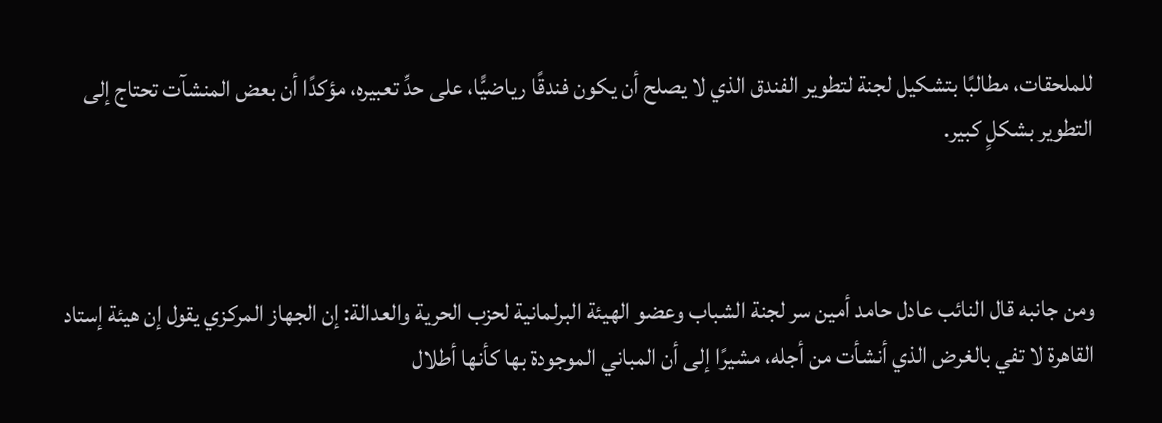للملحقات، مطالبًا بتشكيل لجنة لتطوير الفندق الذي لا يصلح أن يكون فندقًا رياضيًّا، على حدِّ تعبيره، مؤكدًا أن بعض المنشآت تحتاج إلى التطوير بشكلٍ كبير.



ومن جانبه قال النائب عادل حامد أمين سر لجنة الشباب وعضو الهيئة البرلمانية لحزب الحرية والعدالة: إن الجهاز المركزي يقول إن هيئة إستاد القاهرة لا تفي بالغرض الذي أنشأت من أجله، مشيرًا إلى أن المباني الموجودة بها كأنها أطلال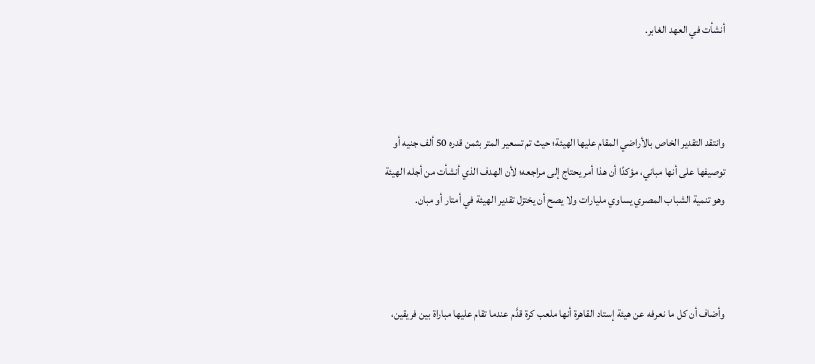أنشأت في العهد الغابر.



وانتقد التقدير الخاص بالأراضي المقام عليها الهيئة؛ حيث تم تسعير المتر بثمن قدره 50 ألف جنيه أو توصيفها على أنها مباني، مؤكدًا أن هذا أمر يحتاج إلى مراجعه؛ لأن الهدف الذي أنشأت من أجله الهيئة وهو تنمية الشباب المصري يساوي مليارات ولا يصح أن يختزل تقدير الهيئة في أمتار أو مبان.



وأضاف أن كل ما نعرفه عن هيئة إستاد القاهرة أنها ملعب كرة قدَّم عندما تقام عليها مباراة بين فريقين،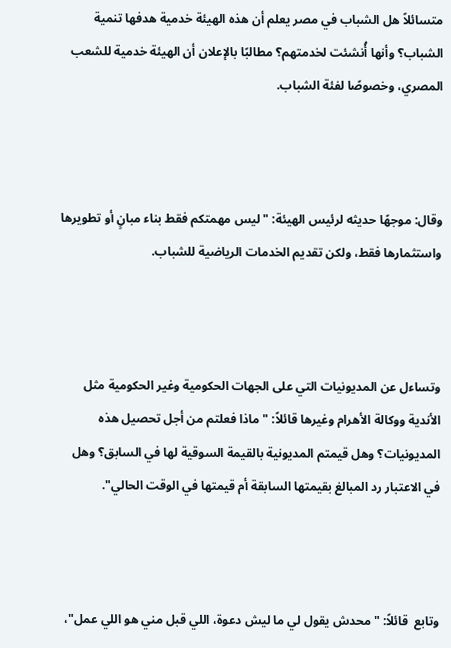متسائلاً هل الشباب في مصر يعلم أن هذه الهيئة خدمية هدفها تنمية الشباب؟ وأنها أُنشئت لخدمتهم؟ مطالبًا بالإعلان أن الهيئة خدمية للشعب المصري، وخصوصًا لفئة الشباب.



وقال: موجهًا حديثه لرئيس الهيئة: "ليس مهمتكم فقط بناء مبانٍ أو تطويرها واستثمارها فقط، ولكن تقديم الخدمات الرياضية للشباب.



وتساءل عن المديونيات التي على الجهات الحكومية وغير الحكومية مثل الأندية ووكالة الأهرام وغيرها قائلاً: "ماذا فعلتم من أجل تحصيل هذه المديونيات؟ وهل قيمتم المديونية بالقيمة السوقية لها في السابق؟ وهل في الاعتبار رد المبالغ بقيمتها السابقة أم قيمتها في الوقت الحالي".



وتابع  قائلاً: "محدش يقول لي ما ليش دعوة، اللي قبل مني هو اللي عمل"،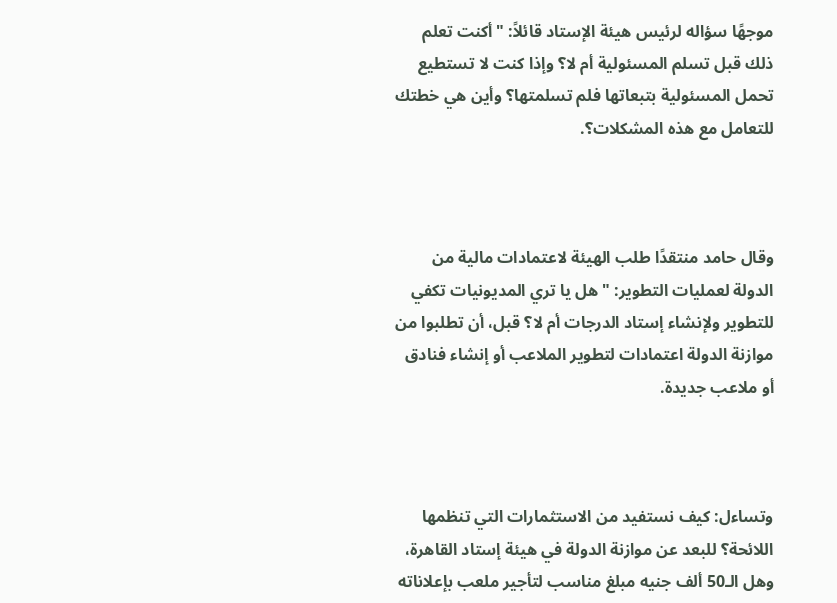موجهًا سؤاله لرئيس هيئة الإستاد قائلاً: "أكنت تعلم ذلك قبل تسلم المسئولية أم لا؟ وإذا كنت لا تستطيع تحمل المسئولية بتبعاتها فلم تسلمتها؟ وأين هي خطتك للتعامل مع هذه المشكلات؟.



وقال حامد منتقدًا طلب الهيئة لاعتمادات مالية من الدولة لعمليات التطوير: "هل يا تري المديونيات تكفي للتطوير ولإنشاء إستاد الدرجات أم لا؟ قبل، أن تطلبوا من موازنة الدولة اعتمادات لتطوير الملاعب أو إنشاء فنادق أو ملاعب جديدة.



وتساءل: كيف نستفيد من الاستثمارات التي تنظمها اللائحة؟ للبعد عن موازنة الدولة في هيئة إستاد القاهرة، وهل الـ50 ألف جنيه مبلغ مناسب لتأجير ملعب بإعلاناته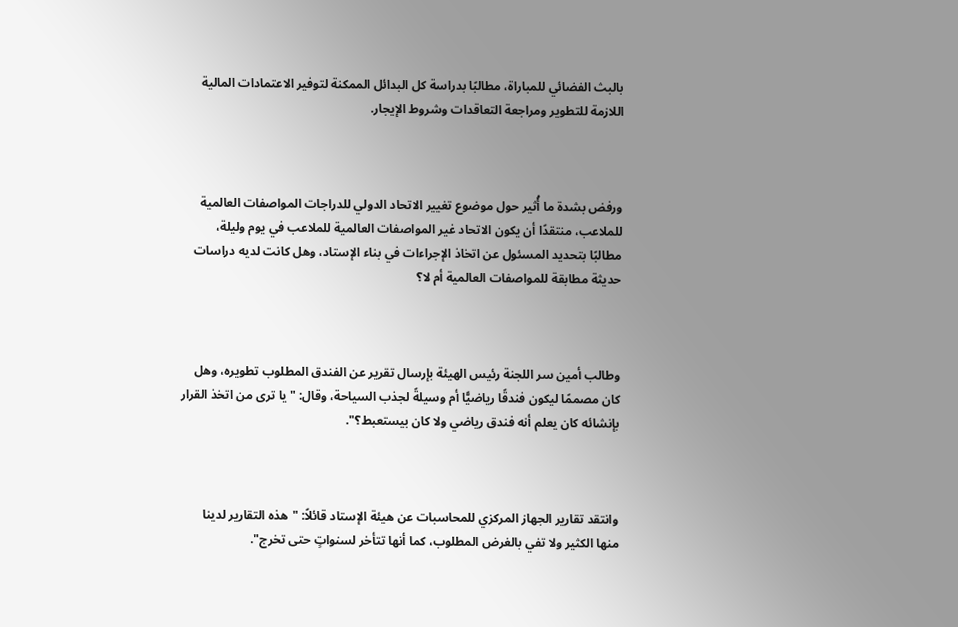بالبث الفضائي للمباراة، مطالبًا بدراسة كل البدائل الممكنة لتوفير الاعتمادات المالية اللازمة للتطوير ومراجعة التعاقدات وشروط الإيجار.



ورفض بشدة ما أُثير حول موضوع تغيير الاتحاد الدولي للدراجات المواصفات العالمية للملاعب، منتقدًا أن يكون الاتحاد غير المواصفات العالمية للملاعب في يوم وليلة، مطالبًا بتحديد المسئول عن اتخاذ الإجراءات في بناء الإستاد، وهل كانت لديه دراسات حديثة مطابقة للمواصفات العالمية أم لا؟



وطالب أمين سر اللجنة رئيس الهيئة بإرسال تقرير عن الفندق المطلوب تطويره، وهل كان مصممًا ليكون فندقًا رياضيًّا أم وسيلةً لجذب السياحة، وقال: "يا ترى من اتخذ القرار بإنشائه كان يعلم أنه فندق رياضي ولا كان بيستعبط؟".



وانتقد تقارير الجهاز المركزي للمحاسبات عن هيئة الإستاد قائلاً: "هذه التقارير لدينا منها الكثير ولا تفي بالغرض المطلوب، كما أنها تتأخر لسنواتٍ حتى تخرج".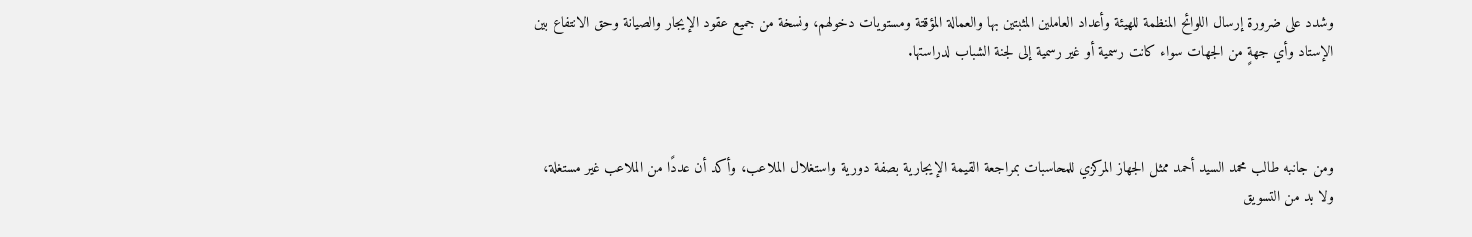وشدد على ضرورة إرسال اللوائح المنظمة للهيئة وأعداد العاملين المثبتين بها والعمالة المؤقتة ومستويات دخولهم، ونسخة من جميع عقود الإيجار والصيانة وحق الانتفاع بين الإستاد وأي جهةٍ من الجهات سواء كانت رسمية أو غير رسمية إلى لجنة الشباب لدراستها.



ومن جانبه طالب محمد السيد أحمد ممثل الجهاز المركزي للمحاسبات بمراجعة القيمة الإيجارية بصفة دورية واستغلال الملاعب، وأكد أن عددًا من الملاعب غير مستغلة، ولا بد من التسويق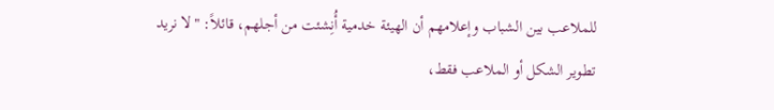للملاعب بين الشباب وإعلامهم أن الهيئة خدمية أُنِشئت من أجلهم، قائلاً: "لا نريد تطوير الشكل أو الملاعب فقط،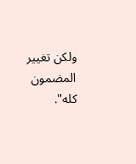ولكن تغيير المضمون كله".